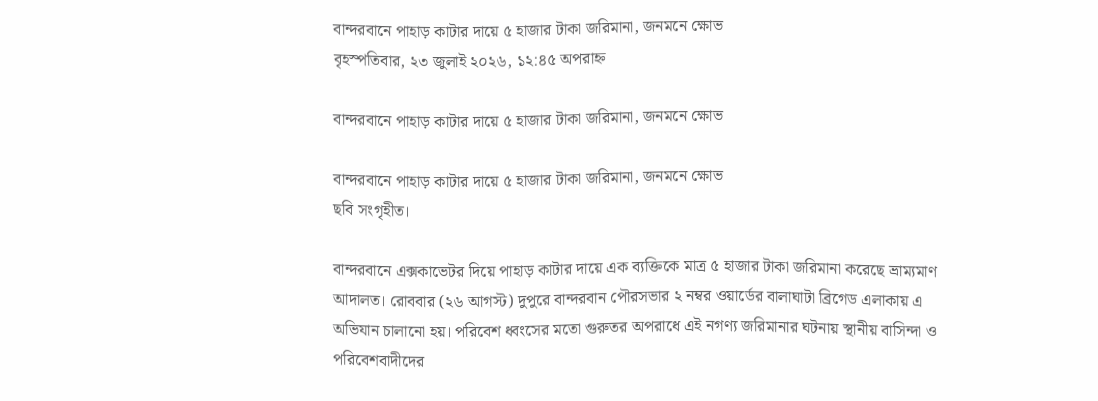বান্দরবানে পাহাড় কাটার দায়ে ৫ হাজার টাকা জরিমানা, জনমনে ক্ষোভ
বৃহস্পতিবার, ২৩ জুলাই ২০২৬, ১২:৪৫ অপরাহ্ন

বান্দরবানে পাহাড় কাটার দায়ে ৫ হাজার টাকা জরিমানা, জনমনে ক্ষোভ

বান্দরবানে পাহাড় কাটার দায়ে ৫ হাজার টাকা জরিমানা, জনমনে ক্ষোভ
ছবি সংগৃহীত।

বান্দরবানে এক্সকাভেটর দিয়ে পাহাড় কাটার দায়ে এক ব্যক্তিকে মাত্র ৫ হাজার টাকা জরিমানা করেছে ভ্রাম্যমাণ আদালত। রোববার (২৬ আগস্ট) দুপুরে বান্দরবান পৌরসভার ২ নম্বর ওয়ার্ডের বালাঘাটা ব্রিগেড এলাকায় এ অভিযান চালানো হয়। পরিবেশ ধ্বংসের মতো গুরুতর অপরাধে এই নগণ্য জরিমানার ঘটনায় স্থানীয় বাসিন্দা ও পরিবেশবাদীদের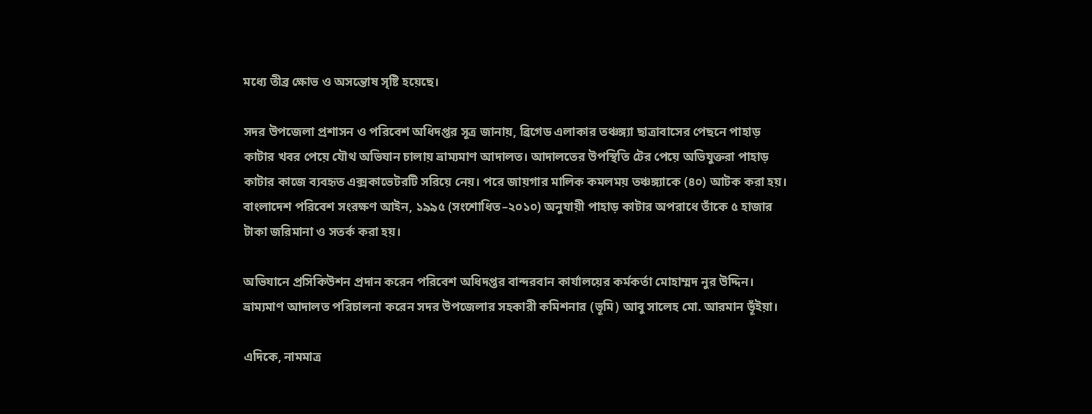মধ্যে তীব্র ক্ষোভ ও অসন্তোষ সৃষ্টি হয়েছে।

সদর উপজেলা প্রশাসন ও পরিবেশ অধিদপ্তর সূত্র জানায়, ব্রিগেড এলাকার তঞ্চঙ্গ্যা ছাত্রাবাসের পেছনে পাহাড় কাটার খবর পেয়ে যৌথ অভিযান চালায় ভ্রাম্যমাণ আদালত। আদালতের উপস্থিতি টের পেয়ে অভিযুক্তরা পাহাড় কাটার কাজে ব্যবহৃত এক্সকাভেটরটি সরিয়ে নেয়। পরে জায়গার মালিক কমলময় তঞ্চঙ্গ্যাকে (৪০) আটক করা হয়। বাংলাদেশ পরিবেশ সংরক্ষণ আইন, ১৯৯৫ (সংশোধিত–২০১০) অনুযায়ী পাহাড় কাটার অপরাধে তাঁকে ৫ হাজার টাকা জরিমানা ও সতর্ক করা হয়।

অভিযানে প্রসিকিউশন প্রদান করেন পরিবেশ অধিদপ্তর বান্দরবান কার্যালয়ের কর্মকর্তা মোহাম্মদ নুর উদ্দিন। ভ্রাম্যমাণ আদালত পরিচালনা করেন সদর উপজেলার সহকারী কমিশনার (ভূমি) আবু সালেহ মো. আরমান ভূঁইয়া।

এদিকে, নামমাত্র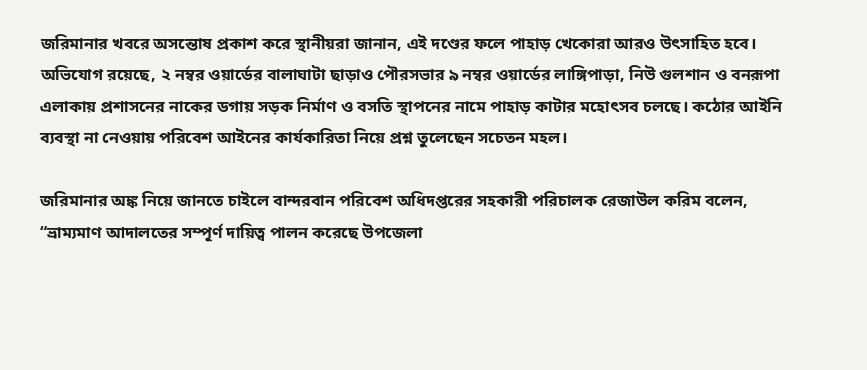জরিমানার খবরে অসন্তোষ প্রকাশ করে স্থানীয়রা জানান, এই দণ্ডের ফলে পাহাড় খেকোরা আরও উৎসাহিত হবে। অভিযোগ রয়েছে, ২ নম্বর ওয়ার্ডের বালাঘাটা ছাড়াও পৌরসভার ৯ নম্বর ওয়ার্ডের লাঙ্গিপাড়া, নিউ গুলশান ও বনরূপা এলাকায় প্রশাসনের নাকের ডগায় সড়ক নির্মাণ ও বসতি স্থাপনের নামে পাহাড় কাটার মহোৎসব চলছে। কঠোর আইনি ব্যবস্থা না নেওয়ায় পরিবেশ আইনের কার্যকারিতা নিয়ে প্রশ্ন তুলেছেন সচেতন মহল।

জরিমানার অঙ্ক নিয়ে জানতে চাইলে বান্দরবান পরিবেশ অধিদপ্তরের সহকারী পরিচালক রেজাউল করিম বলেন, “ভ্রাম্যমাণ আদালতের সম্পূর্ণ দায়িত্ব পালন করেছে উপজেলা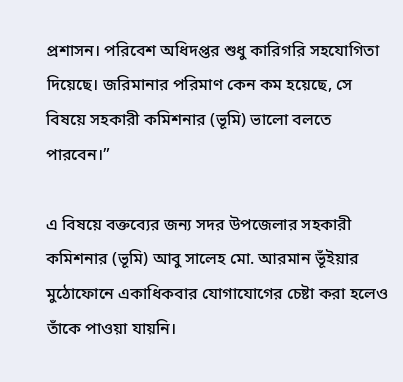প্রশাসন। পরিবেশ অধিদপ্তর শুধু কারিগরি সহযোগিতা দিয়েছে। জরিমানার পরিমাণ কেন কম হয়েছে, সে বিষয়ে সহকারী কমিশনার (ভূমি) ভালো বলতে পারবেন।”

এ বিষয়ে বক্তব্যের জন্য সদর উপজেলার সহকারী কমিশনার (ভূমি) আবু সালেহ মো. আরমান ভূঁইয়ার মুঠোফোনে একাধিকবার যোগাযোগের চেষ্টা করা হলেও তাঁকে পাওয়া যায়নি।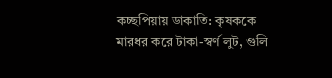কচ্ছপিয়ায় ডাকাতি: কৃষককে মারধর করে টাকা-স্বর্ণ লুট, গুলি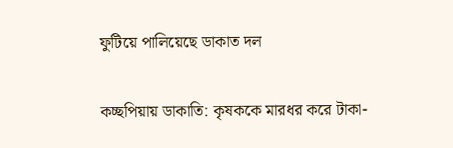ফুটিয়ে পালিয়েছে ডাকাত দল

কচ্ছপিয়ায় ডাকাতি: কৃষককে মারধর করে টাকা-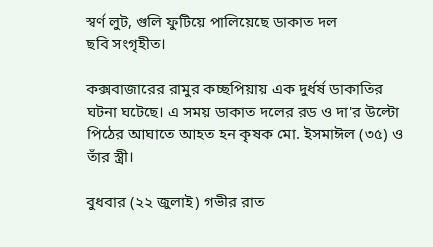স্বর্ণ লুট, গুলি ফুটিয়ে পালিয়েছে ডাকাত দল
ছবি সংগৃহীত।

কক্সবাজারের রামুর কচ্ছপিয়ায় এক দুর্ধর্ষ ডাকাতির ঘটনা ঘটেছে। এ সময় ডাকাত দলের রড ও দা'র উল্টো পিঠের আঘাতে আহত হন কৃষক মো. ইসমাঈল (৩৫) ও তাঁর স্ত্রী।

বুধবার (২২ জুলাই) গভীর রাত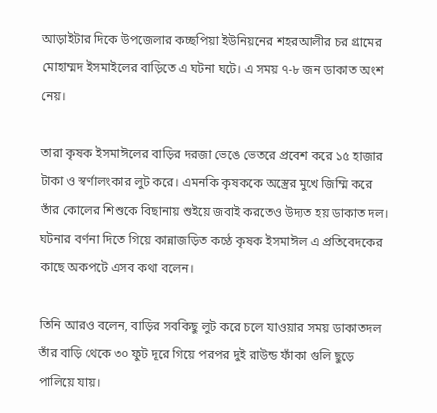আড়াইটার দিকে উপজেলার কচ্ছপিয়া ইউনিয়নের শহরআলীর চর গ্রামের মোহাম্মদ ইসমাইলের বাড়িতে এ ঘটনা ঘটে। এ সময় ৭-৮ জন ডাকাত অংশ নেয়।

তারা কৃষক ইসমাঈলের বাড়ির দরজা ভেঙে ভেতরে প্রবেশ করে ১৫ হাজার টাকা ও স্বর্ণালংকার লুট করে। এমনকি কৃষককে অস্ত্রের মুখে জিম্মি করে তাঁর কোলের শিশুকে বিছানায় শুইয়ে জবাই করতেও উদ্যত হয় ডাকাত দল। ঘটনার বর্ণনা দিতে গিয়ে কান্নাজড়িত কণ্ঠে কৃষক ইসমাঈল এ প্রতিবেদকের কাছে অকপটে এসব কথা বলেন।

তিনি আরও বলেন, বাড়ির সবকিছু লুট করে চলে যাওয়ার সময় ডাকাতদল তাঁর বাড়ি থেকে ৩০ ফুট দূরে গিয়ে পরপর দুই রাউন্ড ফাঁকা গুলি ছুড়ে পালিয়ে যায়।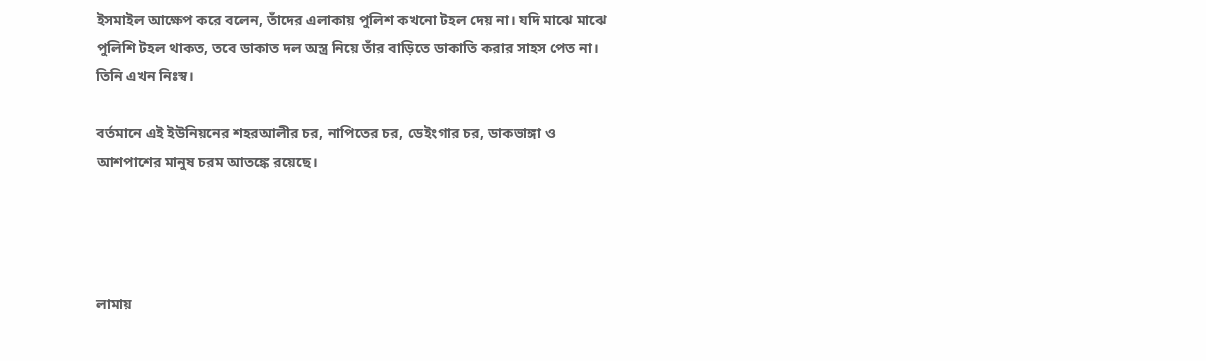ইসমাইল আক্ষেপ করে বলেন, তাঁদের এলাকায় পুলিশ কখনো টহল দেয় না। যদি মাঝে মাঝে পুলিশি টহল থাকত, তবে ডাকাত দল অস্ত্র নিয়ে তাঁর বাড়িতে ডাকাতি করার সাহস পেত না। তিনি এখন নিঃস্ব।

বর্তমানে এই ইউনিয়নের শহরআলীর চর, নাপিতের চর, ডেইংগার চর, ডাকভাঙ্গা ও আশপাশের মানুষ চরম আতঙ্কে রয়েছে।




লামায়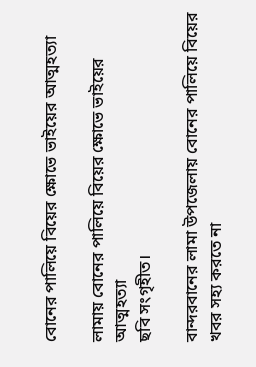বোনের পালিয়ে বিয়ের ক্ষোভে ভাইয়ের আত্মহত্যা

লামায় বোনের পালিয়ে বিয়ের ক্ষোভে ভাইয়ের আত্মহত্যা
ছবি সংগৃহীত।

বান্দরবানের লামা উপজেলায় বোনের পালিয়ে বিয়ের খবর সহ্য করতে না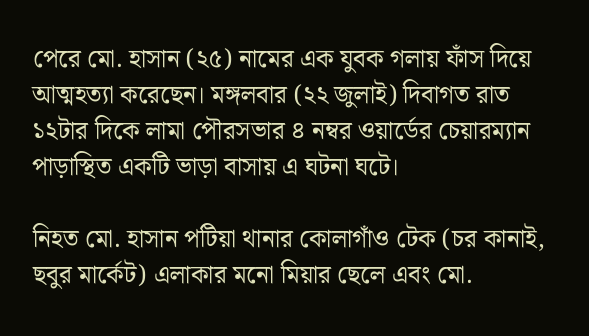পেরে মো. হাসান (২৫) নামের এক যুবক গলায় ফাঁস দিয়ে আত্মহত্যা করেছেন। মঙ্গলবার (২২ জুলাই) দিবাগত রাত ১২টার দিকে লামা পৌরসভার ৪ নম্বর ওয়ার্ডের চেয়ারম্যান পাড়াস্থিত একটি ভাড়া বাসায় এ ঘটনা ঘটে।

নিহত মো. হাসান পটিয়া থানার কোলাগাঁও টেক (চর কানাই, ছবুর মার্কেট) এলাকার মনো মিয়ার ছেলে এবং মো.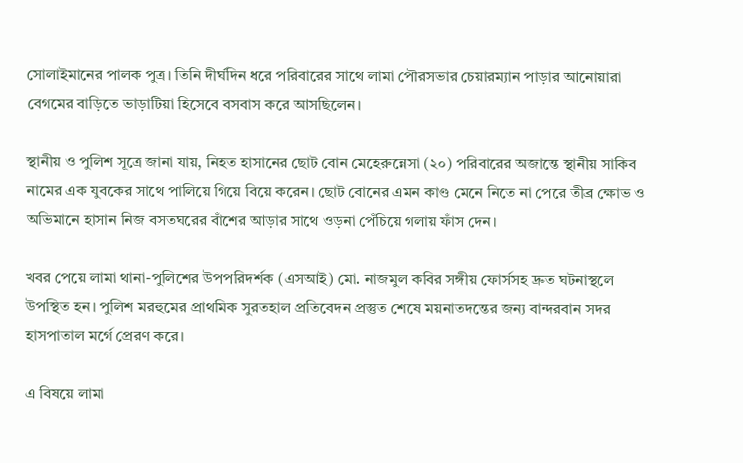সোলাইমানের পালক পুত্র। তিনি দীর্ঘদিন ধরে পরিবারের সাথে লামা পৌরসভার চেয়ারম্যান পাড়ার আনোয়ারা বেগমের বাড়িতে ভাড়াটিয়া হিসেবে বসবাস করে আসছিলেন।

স্থানীয় ও পুলিশ সূত্রে জানা যায়, নিহত হাসানের ছোট বোন মেহেরুন্নেসা (২০) পরিবারের অজান্তে স্থানীয় সাকিব নামের এক যুবকের সাথে পালিয়ে গিয়ে বিয়ে করেন। ছোট বোনের এমন কাণ্ড মেনে নিতে না পেরে তীব্র ক্ষোভ ও অভিমানে হাসান নিজ বসতঘরের বাঁশের আড়ার সাথে ওড়না পেঁচিয়ে গলায় ফাঁস দেন।

খবর পেয়ে লামা থানা-পুলিশের উপপরিদর্শক (এসআই) মো. নাজমুল কবির সঙ্গীয় ফোর্সসহ দ্রুত ঘটনাস্থলে উপস্থিত হন। পুলিশ মরহুমের প্রাথমিক সুরতহাল প্রতিবেদন প্রস্তুত শেষে ময়নাতদন্তের জন্য বান্দরবান সদর হাসপাতাল মর্গে প্রেরণ করে।

এ বিষয়ে লামা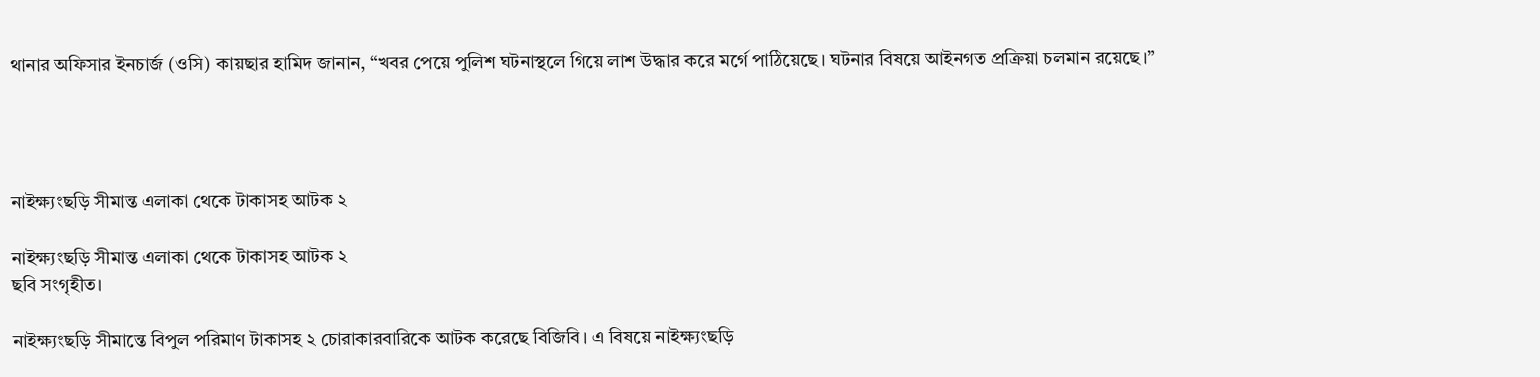থানার অফিসার ইনচার্জ (ওসি) কায়ছার হামিদ জানান, “খবর পেয়ে পুলিশ ঘটনাস্থলে গিয়ে লাশ উদ্ধার করে মর্গে পাঠিয়েছে। ঘটনার বিষয়ে আইনগত প্রক্রিয়া চলমান রয়েছে।”




নাইক্ষ্যংছড়ি সীমান্ত এলাকা থেকে টাকাসহ আটক ২

নাইক্ষ্যংছড়ি সীমান্ত এলাকা থেকে টাকাসহ আটক ২
ছবি সংগৃহীত।

নাইক্ষ্যংছড়ি সীমান্তে বিপুল পরিমাণ টাকাসহ ২ চোরাকারবারিকে আটক করেছে বিজিবি। এ বিষয়ে নাইক্ষ্যংছড়ি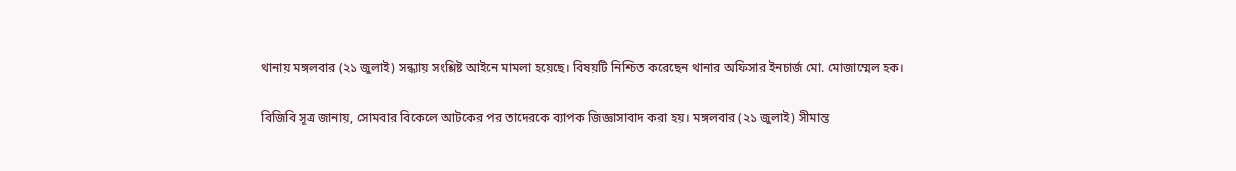থানায় মঙ্গলবার (২১ জুলাই) সন্ধ্যায় সংশ্লিষ্ট আইনে মামলা হয়েছে। বিষয়টি নিশ্চিত করেছেন থানার অফিসার ইনচার্জ মো. মোজাম্মেল হক।

বিজিবি সূত্র জানায়, সোমবার বিকেলে আটকের পর তাদেরকে ব্যাপক জিজ্ঞাসাবাদ করা হয়। মঙ্গলবার (২১ জুলাই) সীমান্ত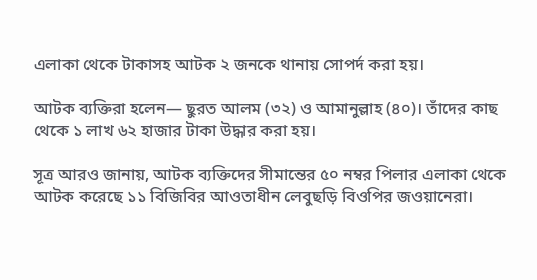এলাকা থেকে টাকাসহ আটক ২ জনকে থানায় সোপর্দ করা হয়।

আটক ব্যক্তিরা হলেন— ছুরত আলম (৩২) ও আমানুল্লাহ (৪০)। তাঁদের কাছ থেকে ১ লাখ ৬২ হাজার টাকা উদ্ধার করা হয়।

সূত্র আরও জানায়, আটক ব্যক্তিদের সীমান্তের ৫০ নম্বর পিলার এলাকা থেকে আটক করেছে ১১ বিজিবির আওতাধীন লেবুছড়ি বিওপির জওয়ানেরা।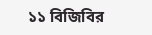১১ বিজিবির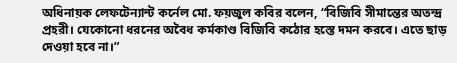অধিনায়ক লেফটেন্যান্ট কর্নেল মো. ফয়জুল কবির বলেন, “বিজিবি সীমান্তের অতন্দ্র প্রহরী। যেকোনো ধরনের অবৈধ কর্মকাণ্ড বিজিবি কঠোর হস্তে দমন করবে। এতে ছাড় দেওয়া হবে না।”